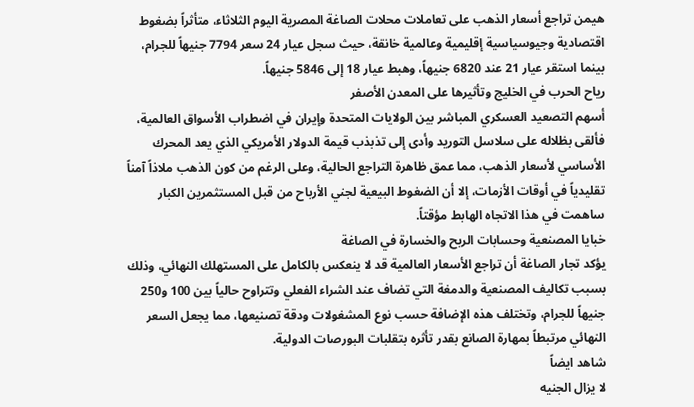هيمن تراجع أسعار الذهب على تعاملات محلات الصاغة المصرية اليوم الثلاثاء، متأثراً بضغوط اقتصادية وجيوسياسية إقليمية وعالمية خانقة، حيث سجل عيار 24 سعر 7794 جنيهاً للجرام، بينما استقر عيار 21 عند 6820 جنيهاً، وهبط عيار 18 إلى 5846 جنيهاً.
رياح الحرب في الخليج وتأثيرها على المعدن الأصفر
أسهم التصعيد العسكري المباشر بين الولايات المتحدة وإيران في اضطراب الأسواق العالمية، فألقى بظلاله على سلاسل التوريد وأدى إلى تذبذب قيمة الدولار الأمريكي الذي يعد المحرك الأساسي لأسعار الذهب، مما عمق ظاهرة التراجع الحالية، وعلى الرغم من كون الذهب ملاذاً آمناً تقليدياً في أوقات الأزمات، إلا أن الضغوط البيعية لجني الأرباح من قبل المستثمرين الكبار ساهمت في هذا الاتجاه الهابط مؤقتاً.
خبايا المصنعية وحسابات الربح والخسارة في الصاغة
يؤكد تجار الصاغة أن تراجع الأسعار العالمية قد لا ينعكس بالكامل على المستهلك النهائي، وذلك بسبب تكاليف المصنعية والدمغة التي تضاف عند الشراء الفعلي وتتراوح حالياً بين 100 و250 جنيهاً للجرام، وتختلف هذه الإضافة حسب نوع المشغولات ودقة تصنيعها، مما يجعل السعر النهائي مرتبطاً بمهارة الصانع بقدر تأثره بتقلبات البورصات الدولية.
شاهد ايضاً
لا يزال الجنيه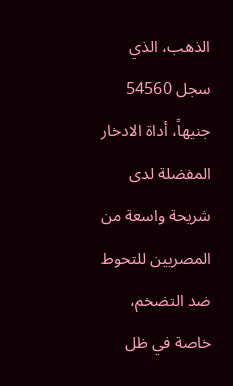الذهب، الذي سجل 54560 جنيهاً، أداة الادخار المفضلة لدى شريحة واسعة من المصريين للتحوط ضد التضخم، خاصة في ظل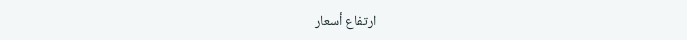ارتفاع أسعار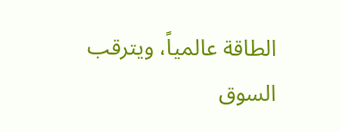الطاقة عالمياً، ويترقب السوق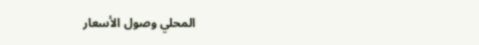المحلي وصول الأسعار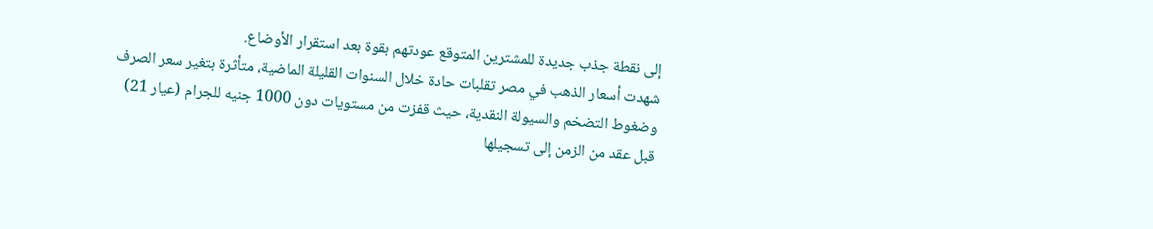إلى نقطة جذب جديدة للمشترين المتوقع عودتهم بقوة بعد استقرار الأوضاع.
شهدت أسعار الذهب في مصر تقلبات حادة خلال السنوات القليلة الماضية، متأثرة بتغير سعر الصرف وضغوط التضخم والسيولة النقدية، حيث قفزت من مستويات دون 1000 جنيه للجرام (عيار 21) قبل عقد من الزمن إلى تسجيلها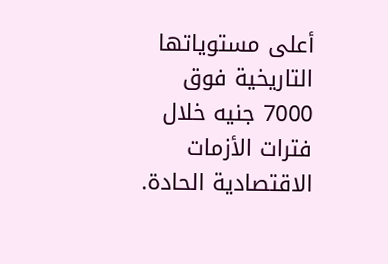أعلى مستوياتها التاريخية فوق 7000 جنيه خلال فترات الأزمات الاقتصادية الحادة.